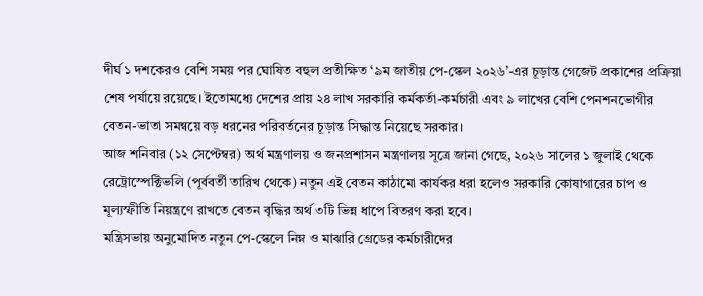দীর্ঘ ১ দশকেরও বেশি সময় পর ঘোষিত বহুল প্রতীক্ষিত ‘৯ম জাতীয় পে-স্কেল ২০২৬’-এর চূড়ান্ত গেজেট প্রকাশের প্রক্রিয়া শেষ পর্যায়ে রয়েছে। ইতোমধ্যে দেশের প্রায় ২৪ লাখ সরকারি কর্মকর্তা-কর্মচারী এবং ৯ লাখের বেশি পেনশনভোগীর বেতন-ভাতা সমন্বয়ে বড় ধরনের পরিবর্তনের চূড়ান্ত সিদ্ধান্ত নিয়েছে সরকার।
আজ শনিবার (১২ সেপ্টেম্বর) অর্থ মন্ত্রণালয় ও জনপ্রশাসন মন্ত্রণালয় সূত্রে জানা গেছে, ২০২৬ সালের ১ জুলাই থেকে রেট্রোস্পেক্টিভলি (পূর্ববর্তী তারিখ থেকে) নতুন এই বেতন কাঠামো কার্যকর ধরা হলেও সরকারি কোষাগারের চাপ ও মূল্যস্ফীতি নিয়ন্ত্রণে রাখতে বেতন বৃদ্ধির অর্থ ৩টি ভিন্ন ধাপে বিতরণ করা হবে।
মন্ত্রিসভায় অনুমোদিত নতুন পে-স্কেলে নিম্ন ও মাঝারি গ্রেডের কর্মচারীদের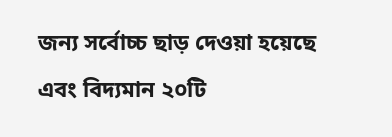জন্য সর্বোচ্চ ছাড় দেওয়া হয়েছে এবং বিদ্যমান ২০টি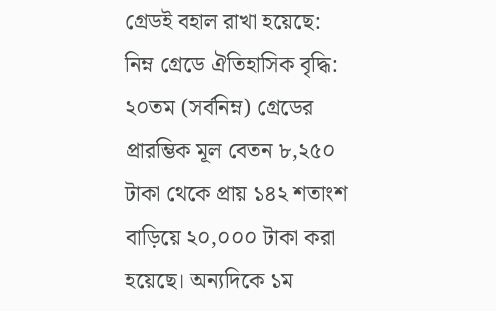গ্রেডই বহাল রাখা হয়েছে:
নিম্ন গ্রেডে ঐতিহাসিক বৃদ্ধি: ২০তম (সর্বনিম্ন) গ্রেডের প্রারম্ভিক মূল বেতন ৮,২৫০ টাকা থেকে প্রায় ১৪২ শতাংশ বাড়িয়ে ২০,০০০ টাকা করা হয়েছে। অন্যদিকে ১ম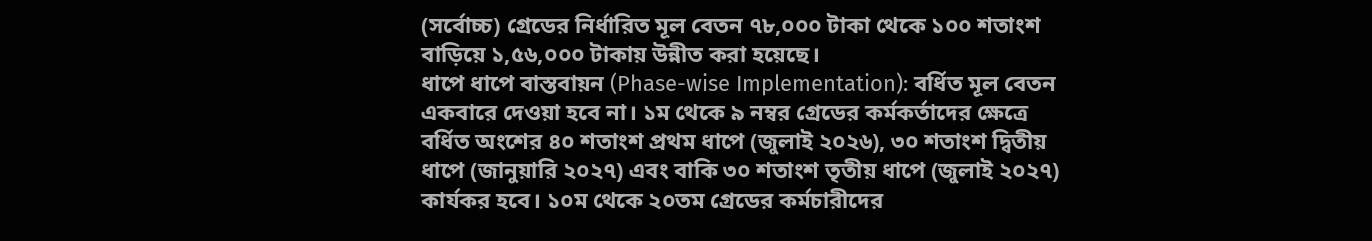(সর্বোচ্চ) গ্রেডের নির্ধারিত মূল বেতন ৭৮,০০০ টাকা থেকে ১০০ শতাংশ বাড়িয়ে ১,৫৬,০০০ টাকায় উন্নীত করা হয়েছে।
ধাপে ধাপে বাস্তবায়ন (Phase-wise Implementation): বর্ধিত মূল বেতন একবারে দেওয়া হবে না। ১ম থেকে ৯ নম্বর গ্রেডের কর্মকর্তাদের ক্ষেত্রে বর্ধিত অংশের ৪০ শতাংশ প্রথম ধাপে (জুলাই ২০২৬), ৩০ শতাংশ দ্বিতীয় ধাপে (জানুয়ারি ২০২৭) এবং বাকি ৩০ শতাংশ তৃতীয় ধাপে (জুলাই ২০২৭) কার্যকর হবে। ১০ম থেকে ২০তম গ্রেডের কর্মচারীদের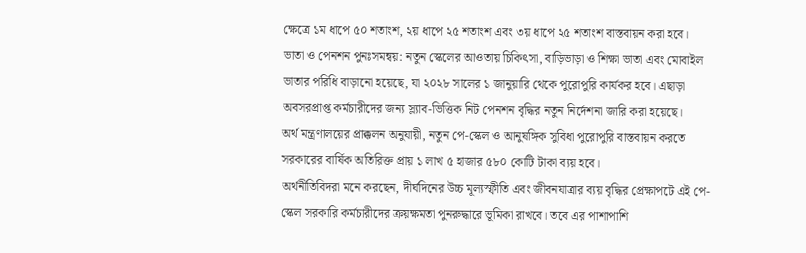ক্ষেত্রে ১ম ধাপে ৫০ শতাংশ, ২য় ধাপে ২৫ শতাংশ এবং ৩য় ধাপে ২৫ শতাংশ বাস্তবায়ন করা হবে।
ভাতা ও পেনশন পুনঃসমন্বয়: নতুন স্কেলের আওতায় চিকিৎসা, বাড়িভাড়া ও শিক্ষা ভাতা এবং মোবাইল ভাতার পরিধি বাড়ানো হয়েছে, যা ২০২৮ সালের ১ জানুয়ারি থেকে পুরোপুরি কার্যকর হবে। এছাড়া অবসরপ্রাপ্ত কর্মচারীদের জন্য স্ল্যাব-ভিত্তিক নিট পেনশন বৃদ্ধির নতুন নির্দেশনা জারি করা হয়েছে।
অর্থ মন্ত্রণালয়ের প্রাক্কলন অনুযায়ী, নতুন পে-স্কেল ও আনুষঙ্গিক সুবিধা পুরোপুরি বাস্তবায়ন করতে সরকারের বার্ষিক অতিরিক্ত প্রায় ১ লাখ ৫ হাজার ৫৮০ কোটি টাকা ব্যয় হবে।
অর্থনীতিবিদরা মনে করছেন, দীর্ঘদিনের উচ্চ মূল্যস্ফীতি এবং জীবনযাত্রার ব্যয় বৃদ্ধির প্রেক্ষাপটে এই পে-স্কেল সরকারি কর্মচারীদের ক্রয়ক্ষমতা পুনরুদ্ধারে ভূমিকা রাখবে। তবে এর পাশাপাশি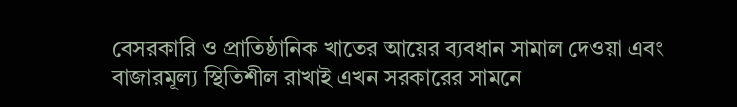বেসরকারি ও প্রাতিষ্ঠানিক খাতের আয়ের ব্যবধান সামাল দেওয়া এবং বাজারমূল্য স্থিতিশীল রাখাই এখন সরকারের সামনে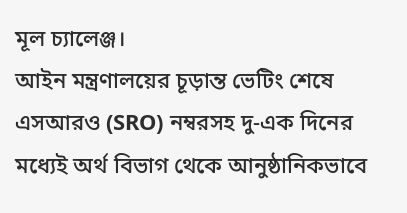মূল চ্যালেঞ্জ।
আইন মন্ত্রণালয়ের চূড়ান্ত ভেটিং শেষে এসআরও (SRO) নম্বরসহ দু-এক দিনের মধ্যেই অর্থ বিভাগ থেকে আনুষ্ঠানিকভাবে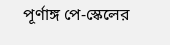পূর্ণাঙ্গ পে-স্কেলের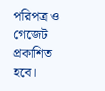পরিপত্র ও গেজেট প্রকাশিত হবে।